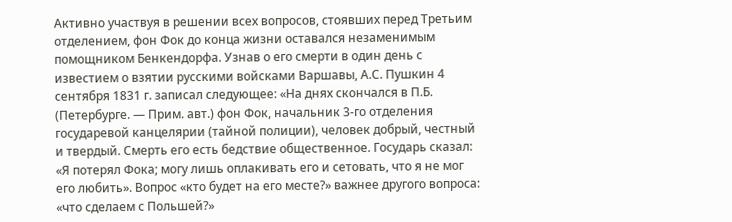Активно участвуя в решении всех вопросов, стоявших перед Третьим отделением, фон Фок до конца жизни оставался незаменимым помощником Бенкендорфа. Узнав о его смерти в один день с известием о взятии русскими войсками Варшавы, А.С. Пушкин 4 сентября 1831 г. записал следующее: «На днях скончался в П.Б. (Петербурге. — Прим. авт.) фон Фок, начальник 3-го отделения государевой канцелярии (тайной полиции), человек добрый, честный и твердый. Смерть его есть бедствие общественное. Государь сказал: «Я потерял Фока; могу лишь оплакивать его и сетовать, что я не мог его любить». Вопрос «кто будет на его месте?» важнее другого вопроса: «что сделаем с Польшей?»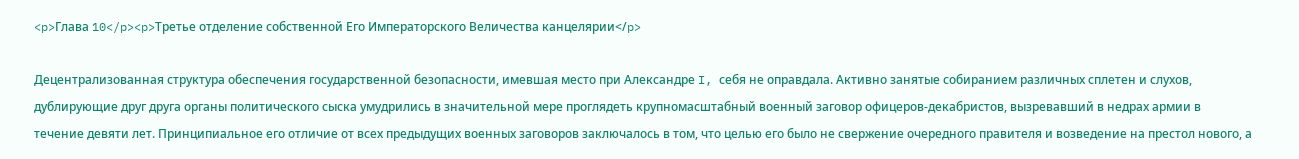<p>Глава 10</p><p>Третье отделение собственной Его Императорского Величества канцелярии</p>

Децентрализованная структура обеспечения государственной безопасности, имевшая место при Александре I, себя не оправдала. Активно занятые собиранием различных сплетен и слухов, дублирующие друг друга органы политического сыска умудрились в значительной мере проглядеть крупномасштабный военный заговор офицеров-декабристов, вызревавший в недрах армии в течение девяти лет. Принципиальное его отличие от всех предыдущих военных заговоров заключалось в том, что целью его было не свержение очередного правителя и возведение на престол нового, а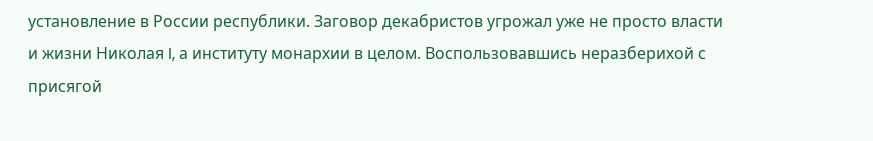установление в России республики. Заговор декабристов угрожал уже не просто власти и жизни Николая I, а институту монархии в целом. Воспользовавшись неразберихой с присягой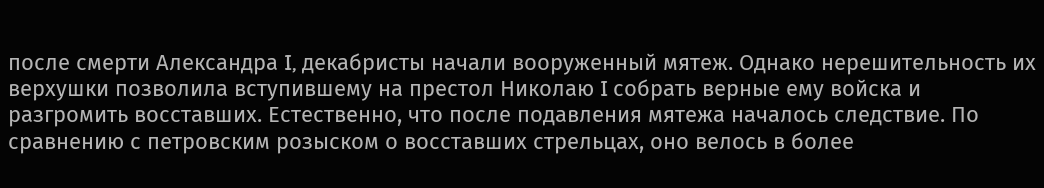после смерти Александра I, декабристы начали вооруженный мятеж. Однако нерешительность их верхушки позволила вступившему на престол Николаю I собрать верные ему войска и разгромить восставших. Естественно, что после подавления мятежа началось следствие. По сравнению с петровским розыском о восставших стрельцах, оно велось в более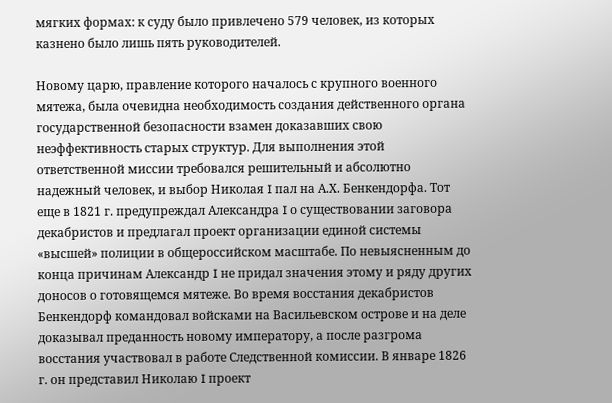мягких формах: к суду было привлечено 579 человек, из которых казнено было лишь пять руководителей.

Новому царю, правление которого началось с крупного военного мятежа, была очевидна необходимость создания действенного органа государственной безопасности взамен доказавших свою неэффективность старых структур. Для выполнения этой ответственной миссии требовался решительный и абсолютно надежный человек, и выбор Николая I пал на А.Х. Бенкендорфа. Тот еще в 1821 г. предупреждал Александра I о существовании заговора декабристов и предлагал проект организации единой системы «высшей» полиции в общероссийском масштабе. По невыясненным до конца причинам Александр I не придал значения этому и ряду других доносов о готовящемся мятеже. Во время восстания декабристов Бенкендорф командовал войсками на Васильевском острове и на деле доказывал преданность новому императору, а после разгрома восстания участвовал в работе Следственной комиссии. В январе 1826 г. он представил Николаю I проект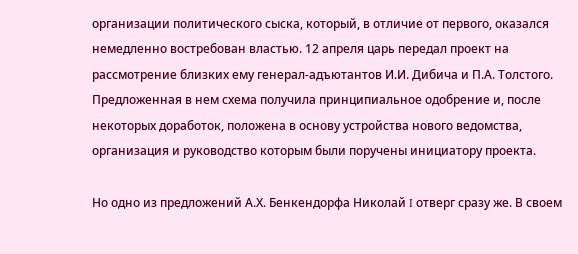организации политического сыска, который, в отличие от первого, оказался немедленно востребован властью. 12 апреля царь передал проект на рассмотрение близких ему генерал-адъютантов И.И. Дибича и П.А. Толстого. Предложенная в нем схема получила принципиальное одобрение и, после некоторых доработок, положена в основу устройства нового ведомства, организация и руководство которым были поручены инициатору проекта.

Но одно из предложений А.Х. Бенкендорфа Николай I отверг сразу же. В своем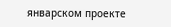январском проекте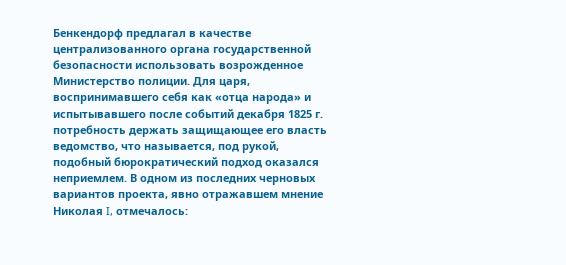Бенкендорф предлагал в качестве централизованного органа государственной безопасности использовать возрожденное Министерство полиции. Для царя, воспринимавшего себя как «отца народа» и испытывавшего после событий декабря 1825 г. потребность держать защищающее его власть ведомство, что называется, под рукой, подобный бюрократический подход оказался неприемлем. В одном из последних черновых вариантов проекта, явно отражавшем мнение Николая I, отмечалось: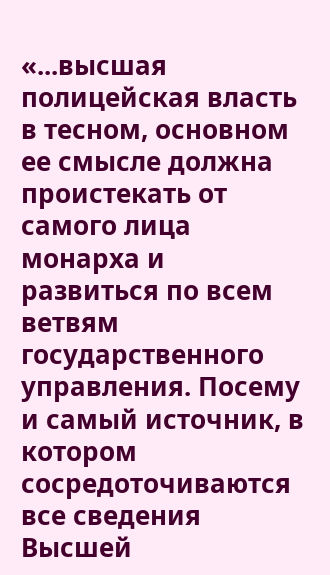«...высшая полицейская власть в тесном, основном ее смысле должна проистекать от самого лица монарха и развиться по всем ветвям государственного управления. Посему и самый источник, в котором сосредоточиваются все сведения Высшей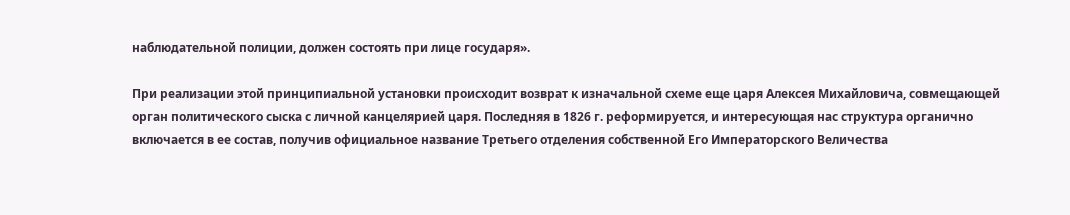наблюдательной полиции, должен состоять при лице государя».

При реализации этой принципиальной установки происходит возврат к изначальной схеме еще царя Алексея Михайловича, совмещающей орган политического сыска с личной канцелярией царя. Последняя в 1826 г. реформируется, и интересующая нас структура органично включается в ее состав, получив официальное название Третьего отделения собственной Его Императорского Величества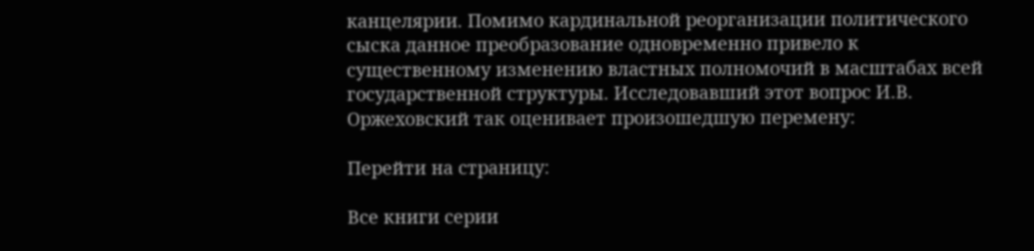канцелярии. Помимо кардинальной реорганизации политического сыска данное преобразование одновременно привело к существенному изменению властных полномочий в масштабах всей государственной структуры. Исследовавший этот вопрос И.В. Оржеховский так оценивает произошедшую перемену:

Перейти на страницу:

Все книги серии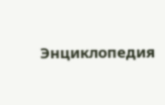Энциклопедия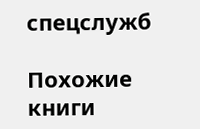спецслужб

Похожие книги